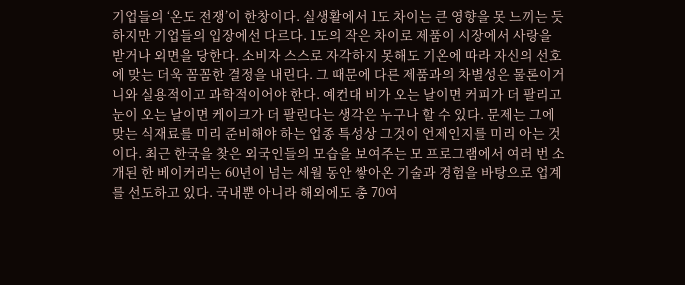기업들의 ‘온도 전쟁’이 한창이다. 실생활에서 1도 차이는 큰 영향을 못 느끼는 듯하지만 기업들의 입장에선 다르다. 1도의 작은 차이로 제품이 시장에서 사랑을 받거나 외면을 당한다. 소비자 스스로 자각하지 못해도 기온에 따라 자신의 선호에 맞는 더욱 꼼꼼한 결정을 내린다. 그 때문에 다른 제품과의 차별성은 물론이거니와 실용적이고 과학적이어야 한다. 예컨대 비가 오는 날이면 커피가 더 팔리고 눈이 오는 날이면 케이크가 더 팔린다는 생각은 누구나 할 수 있다. 문제는 그에 맞는 식재료를 미리 준비해야 하는 업종 특성상 그것이 언제인지를 미리 아는 것이다. 최근 한국을 찾은 외국인들의 모습을 보여주는 모 프로그램에서 여러 번 소개된 한 베이커리는 60년이 넘는 세월 동안 쌓아온 기술과 경험을 바탕으로 업계를 선도하고 있다. 국내뿐 아니라 해외에도 총 70여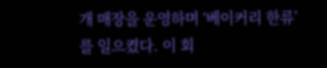개 매장을 운영하며 ‘베이커리 한류’를 일으켰다. 이 회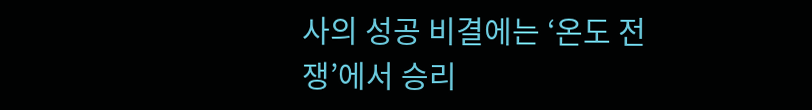사의 성공 비결에는 ‘온도 전쟁’에서 승리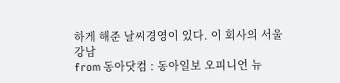하게 해준 날씨경영이 있다. 이 회사의 서울 강남
from 동아닷컴 : 동아일보 오피니언 뉴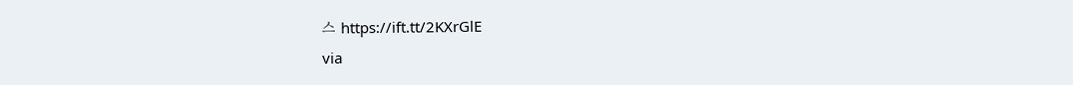스 https://ift.tt/2KXrGlE
via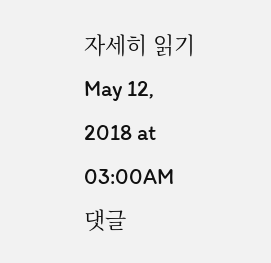자세히 읽기
May 12, 2018 at 03:00AM
댓글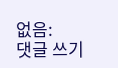없음:
댓글 쓰기